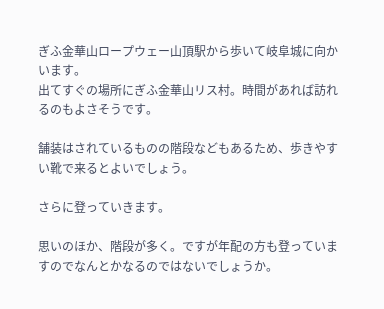ぎふ金華山ロープウェー山頂駅から歩いて岐阜城に向かいます。
出てすぐの場所にぎふ金華山リス村。時間があれば訪れるのもよさそうです。

舗装はされているものの階段などもあるため、歩きやすい靴で来るとよいでしょう。

さらに登っていきます。

思いのほか、階段が多く。ですが年配の方も登っていますのでなんとかなるのではないでしょうか。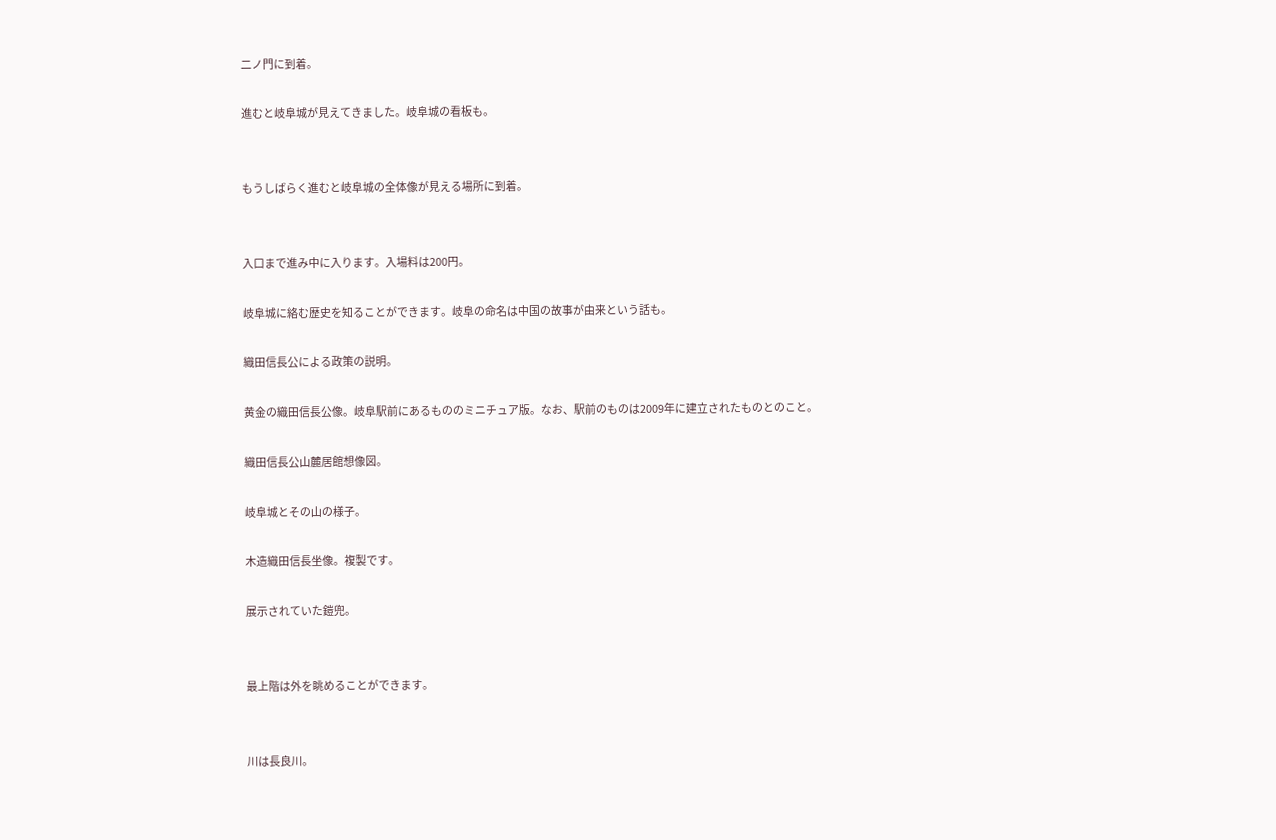二ノ門に到着。

進むと岐阜城が見えてきました。岐阜城の看板も。


もうしばらく進むと岐阜城の全体像が見える場所に到着。


入口まで進み中に入ります。入場料は200円。

岐阜城に絡む歴史を知ることができます。岐阜の命名は中国の故事が由来という話も。

織田信長公による政策の説明。

黄金の織田信長公像。岐阜駅前にあるもののミニチュア版。なお、駅前のものは2009年に建立されたものとのこと。

織田信長公山麓居館想像図。

岐阜城とその山の様子。

木造織田信長坐像。複製です。

展示されていた鎧兜。


最上階は外を眺めることができます。


川は長良川。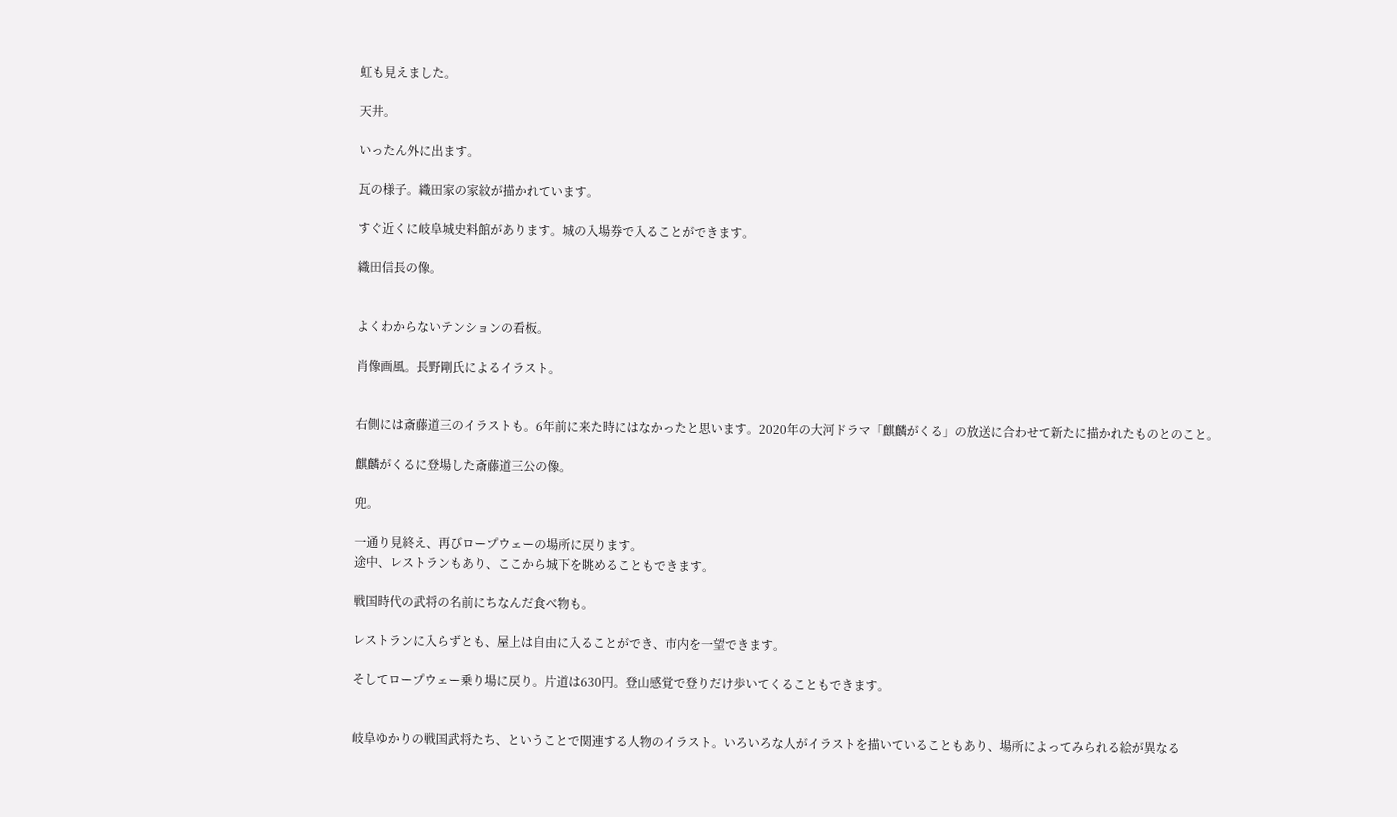虹も見えました。

天井。

いったん外に出ます。

瓦の様子。織田家の家紋が描かれています。

すぐ近くに岐阜城史料館があります。城の入場券で入ることができます。

織田信長の像。


よくわからないテンションの看板。

肖像画風。長野剛氏によるイラスト。


右側には斎藤道三のイラストも。6年前に来た時にはなかったと思います。2020年の大河ドラマ「麒麟がくる」の放送に合わせて新たに描かれたものとのこと。

麒麟がくるに登場した斎藤道三公の像。

兜。

一通り見終え、再びロープウェーの場所に戻ります。
途中、レストランもあり、ここから城下を眺めることもできます。

戦国時代の武将の名前にちなんだ食べ物も。

レストランに入らずとも、屋上は自由に入ることができ、市内を一望できます。

そしてロープウェー乗り場に戻り。片道は630円。登山感覚で登りだけ歩いてくることもできます。


岐阜ゆかりの戦国武将たち、ということで関連する人物のイラスト。いろいろな人がイラストを描いていることもあり、場所によってみられる絵が異なる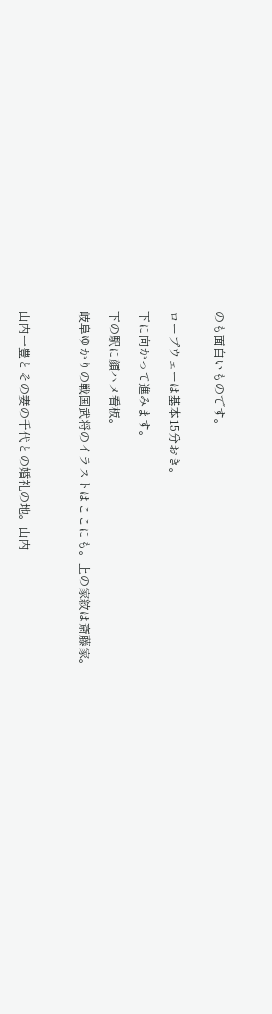のも面白いものです。


ロープウェーは基本15分おき。

下に向かって進みます。

下の駅に顔ハメ看板。

岐阜ゆかりの戦国武将のイラストはここにも。上の家紋は斎藤家。



山内一豊とその妻の千代との婚礼の地。山内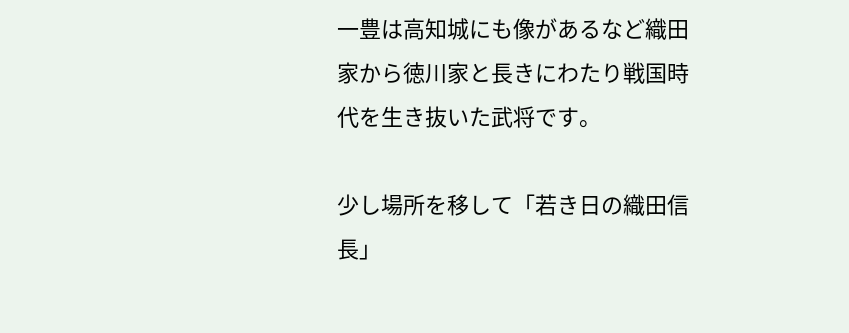一豊は高知城にも像があるなど織田家から徳川家と長きにわたり戦国時代を生き抜いた武将です。

少し場所を移して「若き日の織田信長」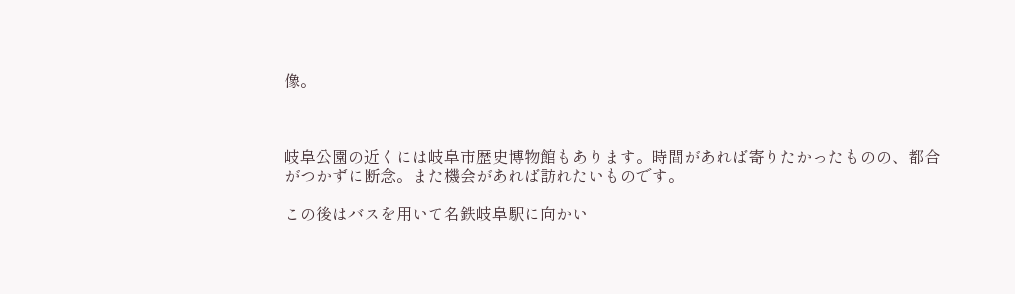像。



岐阜公園の近くには岐阜市歴史博物館もあります。時間があれば寄りたかったものの、都合がつかずに断念。また機会があれば訪れたいものです。

この後はバスを用いて名鉄岐阜駅に向かい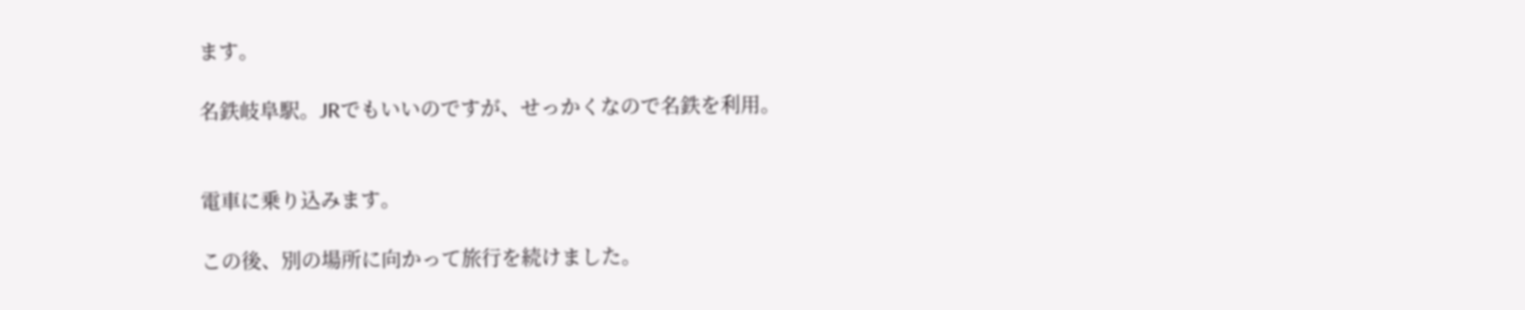ます。

名鉄岐阜駅。JRでもいいのですが、せっかくなので名鉄を利用。


電車に乗り込みます。

この後、別の場所に向かって旅行を続けました。